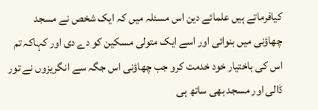کیافرماتے ہیں علمائے دین اس مسئلہ میں کہ ایک شخص نے مسجد چھاؤنی میں بنوائی اور اسے ایک متولی مسکین کو دے دی اور کہاکہ تم اس کی باختیار خود خدمت کرو جب چھاؤنی اس جگہ سے انگریزوں نے تور ڈالی اور مسجد بھی ساتھ ہی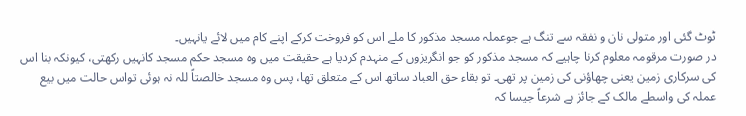ٹوٹ گئی اور متولی نان و نفقہ سے تنگ ہے جوعملہ مسجد مذکور کا ملے اس کو فروخت کرکے اپنے کام میں لائے یانہیں۔
در صورت مرقومہ معلوم کرنا چاہیے کہ مسجد مذکور کو جو انگریزوں کے منہدم کردیا ہے حقیقت میں وہ مسجد حکم مسجد کانہیں رکھتی، کیونکہ بنا اس کی سرکاری زمین یعنی چھاؤنی کی زمین پر تھی۔ تو بقاء حق العباد ساتھ اس کے متعلق تھا، پس وہ مسجد خالصتاً للہ نہ ہوئی تواس حالت میں بیع عملہ کی واسطے مالک کے جائز ہے شرعاً جیسا کہ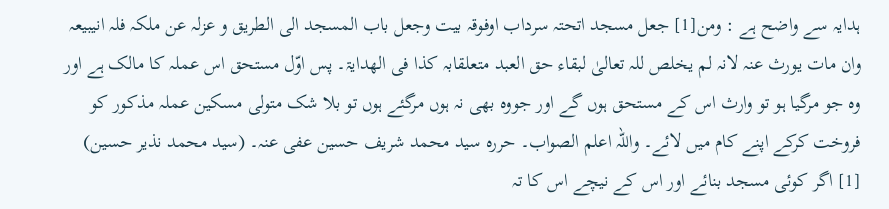ہدایہ سے واضح ہے : ومن[1] جعل مسجد اتحتہ سرداب اوفوقہ بیت وجعل باب المسجد الی الطریق و عزلہ عن ملکہ فلہ انیبیعہ وان مات یورث عنہ لانہ لم یخلص للہ تعالیٰ لبقاء حق العبد متعلقابہ کذا فی الھدایۃ۔ پس اوّل مستحق اس عملہ کا مالک ہے اور وہ جو مرگیا ہو تو وارث اس کے مستحق ہوں گے اور جووہ بھی نہ ہوں مرگئے ہوں تو بلا شک متولی مسکین عملہ مذکور کو فروخت کرکے اپنے کام میں لائے۔ واللہ اعلم الصواب۔ حررہ سید محمد شریف حسین عفی عنہ۔ (سید محمد نذیر حسین)
[1] اگر کوئی مسجد بنائے اور اس کے نیچے اس کا تہ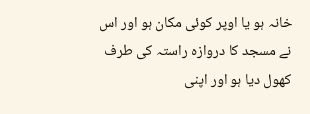خانہ ہو یا اوپر کوئی مکان ہو اور اس نے مسجد کا دروازہ راستہ کی طرف کھول دیا ہو اور اپنی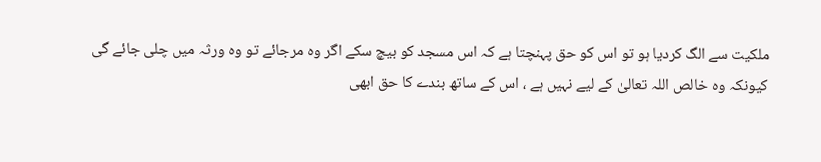ملکیت سے الگ کردیا ہو تو اس کو حق پہنچتا ہے کہ اس مسجد کو بیچ سکے اگر وہ مرجائے تو وہ ورثہ میں چلی جائے گی کیونکہ وہ خالص اللہ تعالیٰ کے لیے نہیں ہے ، اس کے ساتھ بندے کا حق ابھی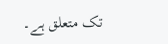تک متعلق ہے۔